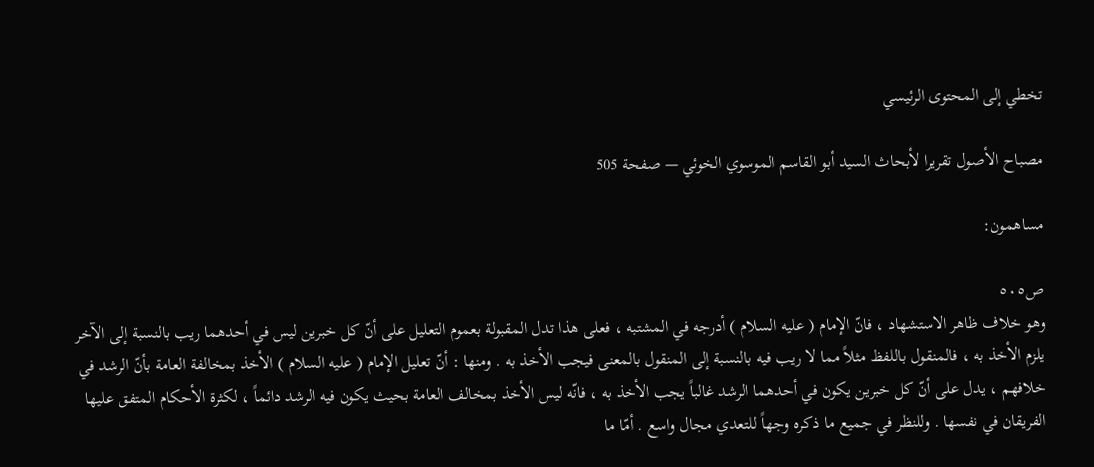تخطي إلى المحتوى الرئيسي

مصباح الأصول تقريرا لأبحاث السيد أبو القاسم الموسوي الخوئي — صفحة 505

مساهمون:

ص٥٠٥
وهو خلاف ظاهر الاستشهاد ، فانّ الإمام ( عليه السلام ) أدرجه في المشتبه ، فعلى هذا تدل المقبولة بعموم التعليل على أنّ كل خبرين ليس في أحدهما ريب بالنسبة إلى الآخر يلزم الأخذ به ، فالمنقول باللفظ مثلاً مما لا ريب فيه بالنسبة إلى المنقول بالمعنى فيجب الأخذ به . ومنها : أنّ تعليل الإمام ( عليه السلام ) الأخذ بمخالفة العامة بأنّ الرشد في خلافهم ، يدل على أنّ كل خبرين يكون في أحدهما الرشد غالباً يجب الأخذ به ، فانّه ليس الأخذ بمخالف العامة بحيث يكون فيه الرشد دائماً ، لكثرة الأحكام المتفق عليها الفريقان في نفسها . وللنظر في جميع ما ذكره وجهاً للتعدي مجال واسع . أمّا ما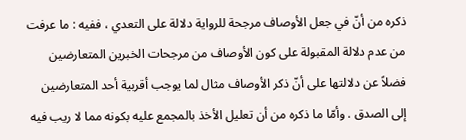ذكره من أنّ في جعل الأوصاف مرجحة للرواية دلالة على التعدي ، ففيه : ما عرفت من عدم دلالة المقبولة على كون الأوصاف من مرجحات الخبرين المتعارضين فضلاً عن دلالتها على أنّ ذكر الأوصاف مثال لما يوجب أقربية أحد المتعارضين إلى الصدق . وأمّا ما ذكره من أن تعليل الأخذ بالمجمع عليه بكونه مما لا ريب فيه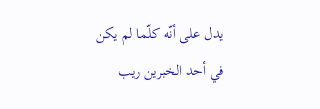يدل على أنّه كلّما لم يكن في أحد الخبرين ريب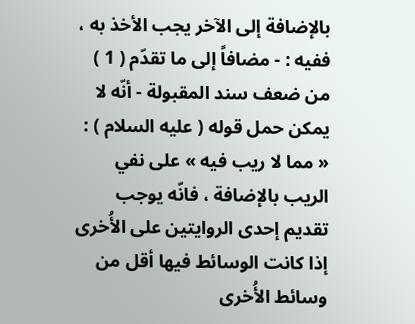بالإضافة إلى الآخر يجب الأخذ به ، ففيه : - مضافاً إلى ما تقدّم ( 1 ) من ضعف سند المقبولة - أنّه لا يمكن حمل قوله ( عليه السلام ) : « مما لا ريب فيه » على نفي الريب بالإضافة ، فانّه يوجب تقديم إحدى الروايتين على الأُخرى إذا كانت الوسائط فيها أقل من وسائط الأُخرى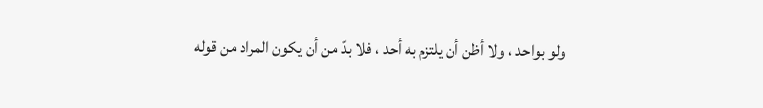ولو بواحد ، ولا أظن أن يلتزم به أحد ، فلا بدّ من أن يكون المراد من قوله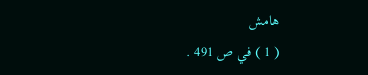هامش
( 1 ) في ص 491 .